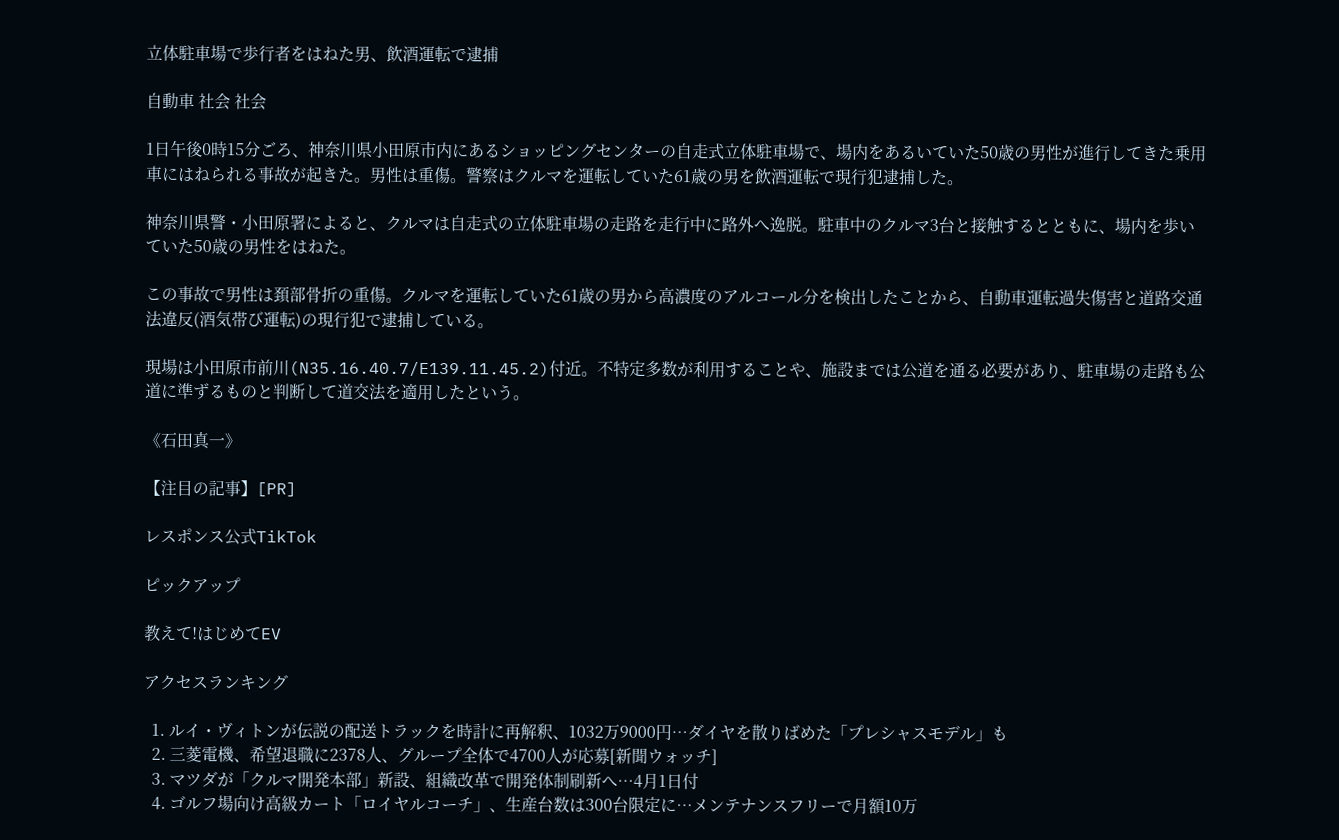立体駐車場で歩行者をはねた男、飲酒運転で逮捕

自動車 社会 社会

1日午後0時15分ごろ、神奈川県小田原市内にあるショッピングセンターの自走式立体駐車場で、場内をあるいていた50歳の男性が進行してきた乗用車にはねられる事故が起きた。男性は重傷。警察はクルマを運転していた61歳の男を飲酒運転で現行犯逮捕した。

神奈川県警・小田原署によると、クルマは自走式の立体駐車場の走路を走行中に路外へ逸脱。駐車中のクルマ3台と接触するとともに、場内を歩いていた50歳の男性をはねた。

この事故で男性は頚部骨折の重傷。クルマを運転していた61歳の男から高濃度のアルコール分を検出したことから、自動車運転過失傷害と道路交通法違反(酒気帯び運転)の現行犯で逮捕している。

現場は小田原市前川(N35.16.40.7/E139.11.45.2)付近。不特定多数が利用することや、施設までは公道を通る必要があり、駐車場の走路も公道に準ずるものと判断して道交法を適用したという。

《石田真一》

【注目の記事】[PR]

レスポンス公式TikTok

ピックアップ

教えて!はじめてEV

アクセスランキング

  1. ルイ・ヴィトンが伝説の配送トラックを時計に再解釈、1032万9000円…ダイヤを散りばめた「プレシャスモデル」も
  2. 三菱電機、希望退職に2378人、グループ全体で4700人が応募[新聞ウォッチ]
  3. マツダが「クルマ開発本部」新設、組織改革で開発体制刷新へ…4月1日付
  4. ゴルフ場向け高級カート「ロイヤルコーチ」、生産台数は300台限定に…メンテナンスフリーで月額10万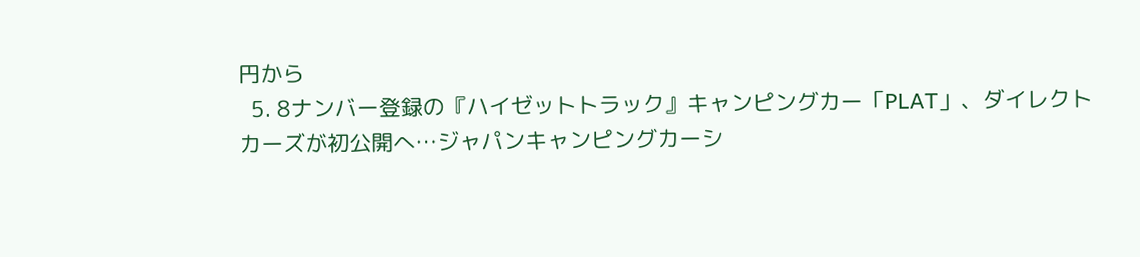円から
  5. 8ナンバー登録の『ハイゼットトラック』キャンピングカー「PLAT」、ダイレクトカーズが初公開へ…ジャパンキャンピングカーシ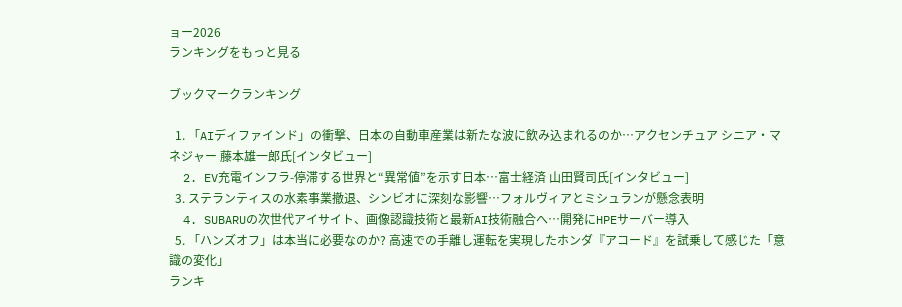ョー2026
ランキングをもっと見る

ブックマークランキング

  1. 「AIディファインド」の衝撃、日本の自動車産業は新たな波に飲み込まれるのか…アクセンチュア シニア・マネジャー 藤本雄一郎氏[インタビュー]
  2. EV充電インフラ-停滞する世界と“異常値”を示す日本…富士経済 山田賢司氏[インタビュー]
  3. ステランティスの水素事業撤退、シンビオに深刻な影響…フォルヴィアとミシュランが懸念表明
  4. SUBARUの次世代アイサイト、画像認識技術と最新AI技術融合へ…開発にHPEサーバー導入
  5. 「ハンズオフ」は本当に必要なのか? 高速での手離し運転を実現したホンダ『アコード』を試乗して感じた「意識の変化」
ランキ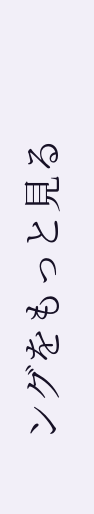ングをもっと見る